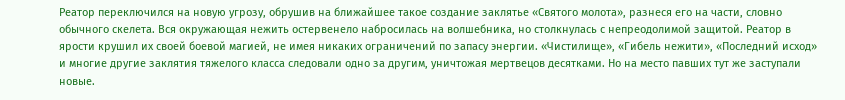Реатор переключился на новую угрозу, обрушив на ближайшее такое создание заклятье «Святого молота», разнеся его на части, словно обычного скелета. Вся окружающая нежить остервенело набросилась на волшебника, но столкнулась с непреодолимой защитой. Реатор в ярости крушил их своей боевой магией, не имея никаких ограничений по запасу энергии. «Чистилище», «Гибель нежити», «Последний исход» и многие другие заклятия тяжелого класса следовали одно за другим, уничтожая мертвецов десятками. Но на место павших тут же заступали новые.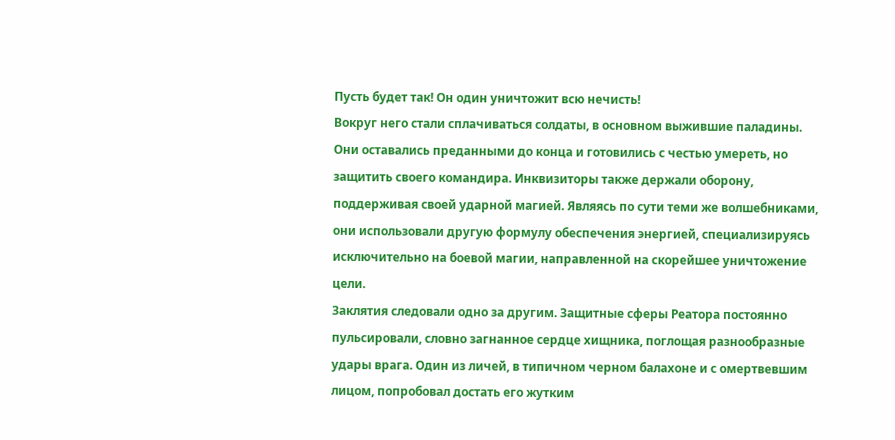Пусть будет так! Он один уничтожит всю нечисть!
Вокруг него стали сплачиваться солдаты, в основном выжившие паладины. Они оставались преданными до конца и готовились с честью умереть, но защитить своего командира. Инквизиторы также держали оборону, поддерживая своей ударной магией. Являясь по сути теми же волшебниками, они использовали другую формулу обеспечения энергией, специализируясь исключительно на боевой магии, направленной на скорейшее уничтожение цели.
Заклятия следовали одно за другим. Защитные сферы Реатора постоянно пульсировали, словно загнанное сердце хищника, поглощая разнообразные удары врага. Один из личей, в типичном черном балахоне и с омертвевшим лицом, попробовал достать его жутким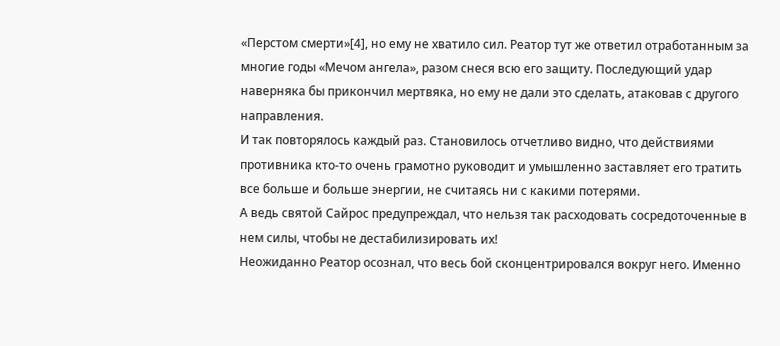«Перстом смерти»[4], но ему не хватило сил. Реатор тут же ответил отработанным за многие годы «Мечом ангела», разом снеся всю его защиту. Последующий удар наверняка бы прикончил мертвяка, но ему не дали это сделать, атаковав с другого направления.
И так повторялось каждый раз. Становилось отчетливо видно, что действиями противника кто-то очень грамотно руководит и умышленно заставляет его тратить все больше и больше энергии, не считаясь ни с какими потерями.
А ведь святой Сайрос предупреждал, что нельзя так расходовать сосредоточенные в нем силы, чтобы не дестабилизировать их!
Неожиданно Реатор осознал, что весь бой сконцентрировался вокруг него. Именно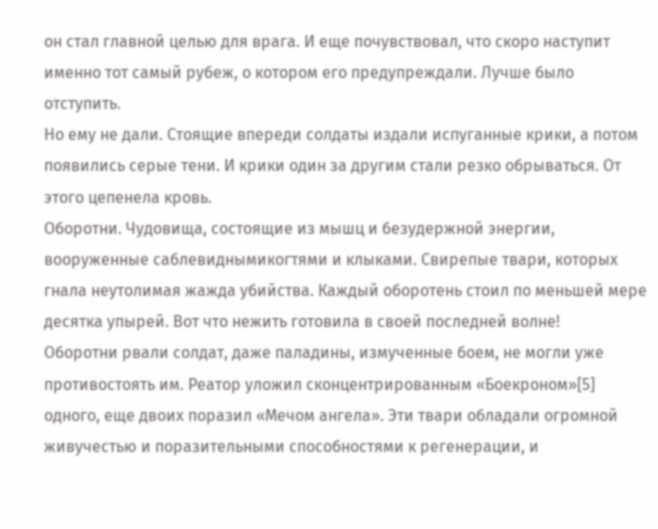он стал главной целью для врага. И еще почувствовал, что скоро наступит именно тот самый рубеж, о котором его предупреждали. Лучше было отступить.
Но ему не дали. Стоящие впереди солдаты издали испуганные крики, а потом появились серые тени. И крики один за другим стали резко обрываться. От этого цепенела кровь.
Оборотни. Чудовища, состоящие из мышц и безудержной энергии, вооруженные саблевиднымикогтями и клыками. Свирепые твари, которых гнала неутолимая жажда убийства. Каждый оборотень стоил по меньшей мере десятка упырей. Вот что нежить готовила в своей последней волне!
Оборотни рвали солдат, даже паладины, измученные боем, не могли уже противостоять им. Реатор уложил сконцентрированным «Боекроном»[5] одного, еще двоих поразил «Мечом ангела». Эти твари обладали огромной живучестью и поразительными способностями к регенерации, и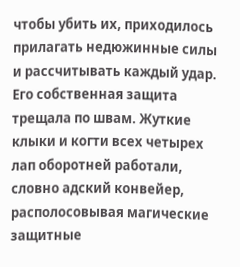чтобы убить их, приходилось прилагать недюжинные силы и рассчитывать каждый удар. Его собственная защита трещала по швам. Жуткие клыки и когти всех четырех лап оборотней работали, словно адский конвейер, располосовывая магические защитные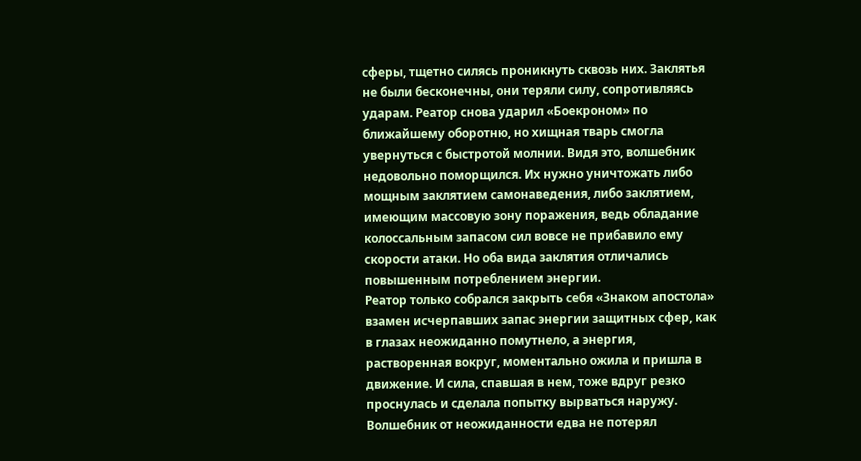сферы, тщетно силясь проникнуть сквозь них. Заклятья не были бесконечны, они теряли силу, сопротивляясь ударам. Реатор снова ударил «Боекроном» по ближайшему оборотню, но хищная тварь смогла увернуться с быстротой молнии. Видя это, волшебник недовольно поморщился. Их нужно уничтожать либо мощным заклятием самонаведения, либо заклятием, имеющим массовую зону поражения, ведь обладание колоссальным запасом сил вовсе не прибавило ему скорости атаки. Но оба вида заклятия отличались повышенным потреблением энергии.
Реатор только собрался закрыть себя «Знаком апостола» взамен исчерпавших запас энергии защитных сфер, как в глазах неожиданно помутнело, а энергия, растворенная вокруг, моментально ожила и пришла в движение. И сила, спавшая в нем, тоже вдруг резко проснулась и сделала попытку вырваться наружу. Волшебник от неожиданности едва не потерял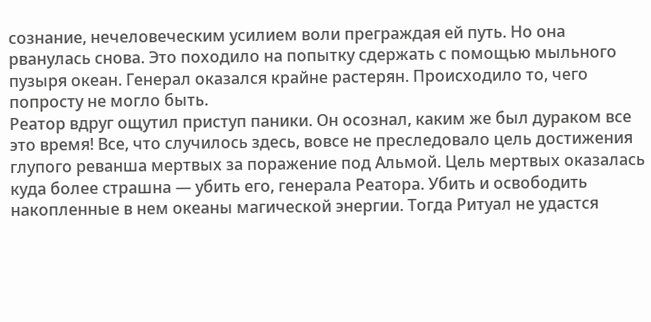сознание, нечеловеческим усилием воли преграждая ей путь. Но она рванулась снова. Это походило на попытку сдержать с помощью мыльного пузыря океан. Генерал оказался крайне растерян. Происходило то, чего попросту не могло быть.
Реатор вдруг ощутил приступ паники. Он осознал, каким же был дураком все это время! Все, что случилось здесь, вовсе не преследовало цель достижения глупого реванша мертвых за поражение под Альмой. Цель мертвых оказалась куда более страшна — убить его, генерала Реатора. Убить и освободить накопленные в нем океаны магической энергии. Тогда Ритуал не удастся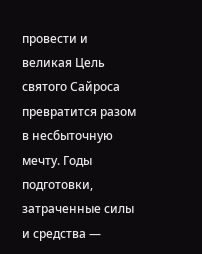провести и великая Цель святого Сайроса превратится разом в несбыточную мечту. Годы подготовки, затраченные силы и средства —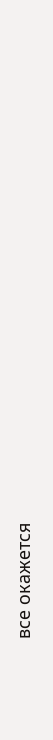все окажется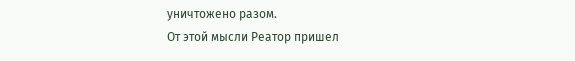уничтожено разом.
От этой мысли Реатор пришел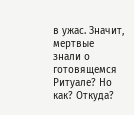в ужас. Значит, мертвые знали о готовящемся Ритуале? Но как? Откуда?